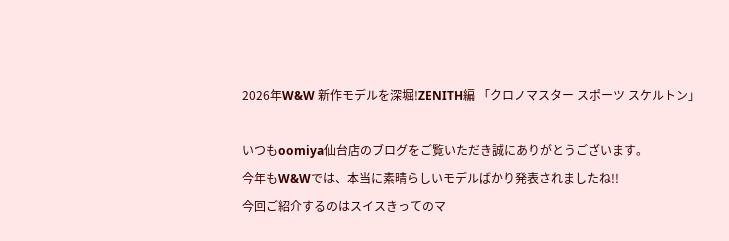2026年W&W 新作モデルを深堀!ZENITH編 「クロノマスター スポーツ スケルトン」

いつもoomiya仙台店のブログをご覧いただき誠にありがとうございます。
今年もW&Wでは、本当に素晴らしいモデルばかり発表されましたね!!
今回ご紹介するのはスイスきってのマ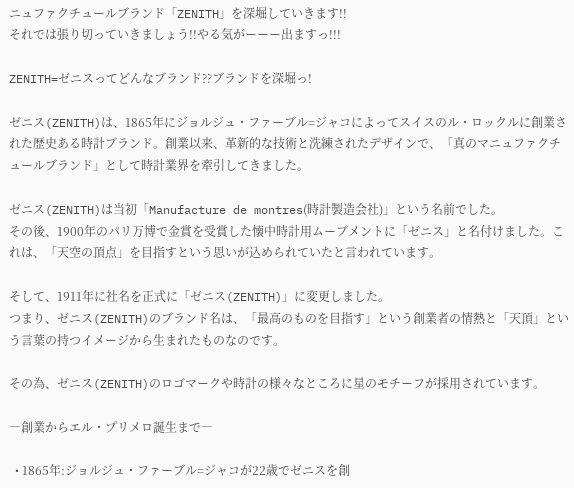ニュファクチュールブランド「ZENITH」を深堀していきます!!
それでは張り切っていきましょう!!やる気がーーー出ますっ!!!

ZENITH=ゼニスってどんなブランド??ブランドを深堀っ!

ゼニス(ZENITH)は、1865年にジョルジュ・ファーブル=ジャコによってスイスのル・ロックルに創業された歴史ある時計ブランド。創業以来、革新的な技術と洗練されたデザインで、「真のマニュファクチュールブランド」として時計業界を牽引してきました。

ゼニス(ZENITH)は当初「Manufacture de montres(時計製造会社)」という名前でした。
その後、1900年のパリ万博で金賞を受賞した懐中時計用ムーブメントに「ゼニス」と名付けました。これは、「天空の頂点」を目指すという思いが込められていたと言われています。

そして、1911年に社名を正式に「ゼニス(ZENITH)」に変更しました。
つまり、ゼニス(ZENITH)のブランド名は、「最高のものを目指す」という創業者の情熱と「天頂」という言葉の持つイメージから生まれたものなのです。

その為、ゼニス(ZENITH)のロゴマークや時計の様々なところに星のモチーフが採用されています。

―創業からエル・プリメロ誕生まで―

  • 1865年:ジョルジュ・ファーブル=ジャコが22歳でゼニスを創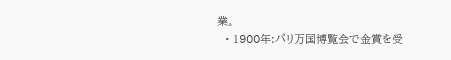業。
  • 1900年:パリ万国博覧会で金賞を受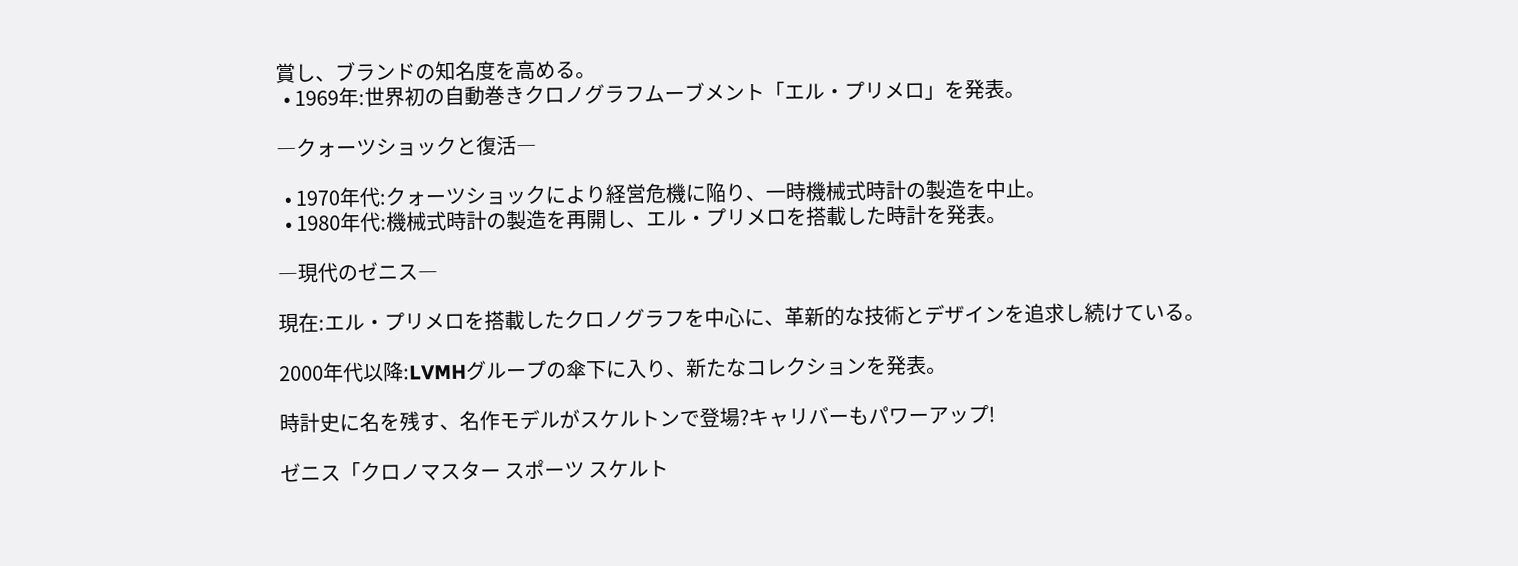賞し、ブランドの知名度を高める。
  • 1969年:世界初の自動巻きクロノグラフムーブメント「エル・プリメロ」を発表。

―クォーツショックと復活―

  • 1970年代:クォーツショックにより経営危機に陥り、一時機械式時計の製造を中止。
  • 1980年代:機械式時計の製造を再開し、エル・プリメロを搭載した時計を発表。

―現代のゼニス―

現在:エル・プリメロを搭載したクロノグラフを中心に、革新的な技術とデザインを追求し続けている。

2000年代以降:LVMHグループの傘下に入り、新たなコレクションを発表。

時計史に名を残す、名作モデルがスケルトンで登場?キャリバーもパワーアップ!

ゼニス「クロノマスター スポーツ スケルト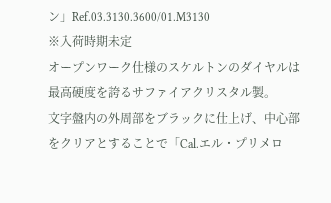ン」Ref.03.3130.3600/01.M3130
※入荷時期未定
オープンワーク仕様のスケルトンのダイヤルは最高硬度を誇るサファイアクリスタル製。
文字盤内の外周部をブラックに仕上げ、中心部をクリアとすることで「Cal.エル・プリメロ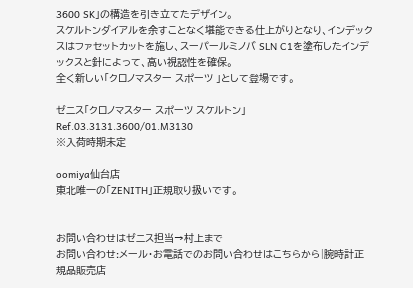3600 SK」の構造を引き立てたデザイン。
スケルトンダイアルを余すことなく堪能できる仕上がりとなり、インデックスはファセットカットを施し、スーパールミノバ SLN C1を塗布したインデックスと針によって、高い視認性を確保。
全く新しい「クロノマスター スポーツ 」として登場です。

ゼニス「クロノマスター スポーツ スケルトン」Ref.03.3131.3600/01.M3130
※入荷時期未定

oomiya仙台店
東北唯一の「ZENITH」正規取り扱いです。


お問い合わせはゼニス担当→村上まで
お問い合わせ:メール・お電話でのお問い合わせはこちらから|腕時計正規品販売店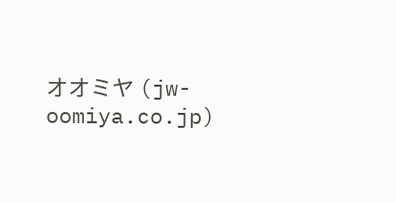オオミヤ (jw-oomiya.co.jp)